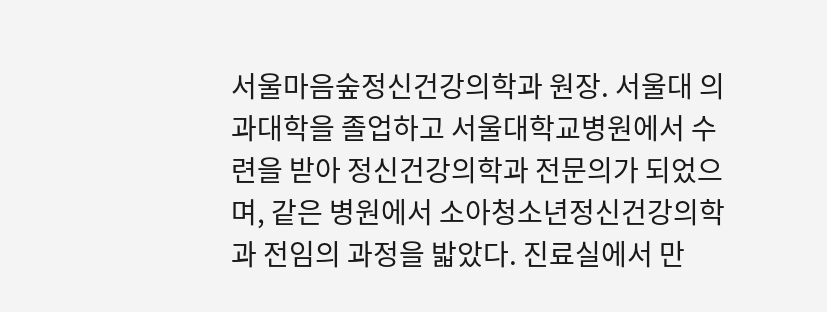서울마음숲정신건강의학과 원장. 서울대 의과대학을 졸업하고 서울대학교병원에서 수련을 받아 정신건강의학과 전문의가 되었으며, 같은 병원에서 소아청소년정신건강의학과 전임의 과정을 밟았다. 진료실에서 만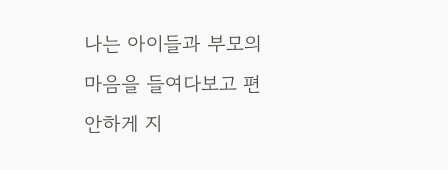나는 아이들과 부모의 마음을 들여다보고 편안하게 지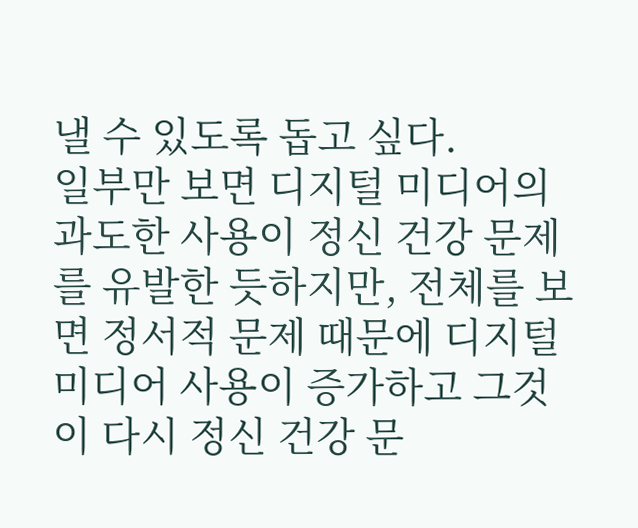낼 수 있도록 돕고 싶다.
일부만 보면 디지털 미디어의 과도한 사용이 정신 건강 문제를 유발한 듯하지만, 전체를 보면 정서적 문제 때문에 디지털 미디어 사용이 증가하고 그것이 다시 정신 건강 문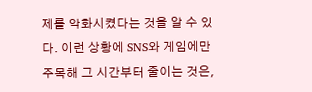제를 악화시켰다는 것을 알 수 있다. 이런 상황에 SNS와 게임에만 주목해 그 시간부터 줄이는 것은,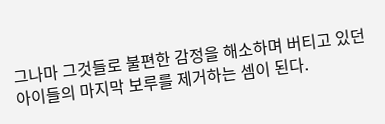그나마 그것들로 불편한 감정을 해소하며 버티고 있던 아이들의 마지막 보루를 제거하는 셈이 된다.